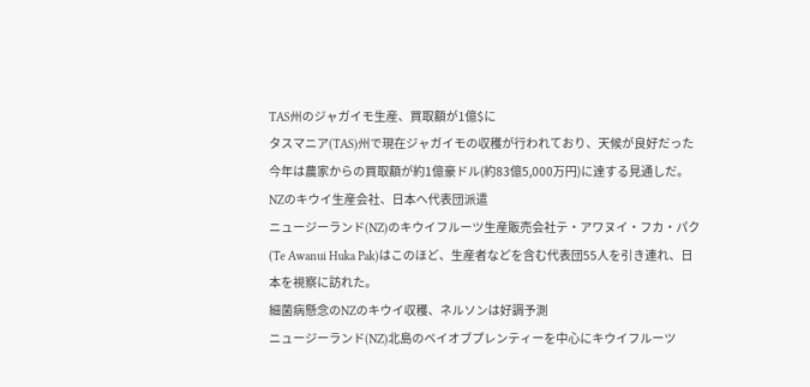TAS州のジャガイモ生産、買取額が1億$に
タスマニア(TAS)州で現在ジャガイモの収穫が行われており、天候が良好だった今年は農家からの買取額が約1億豪ドル(約83億5,000万円)に達する見通しだ。
NZのキウイ生産会社、日本へ代表団派遣
ニュージーランド(NZ)のキウイフルーツ生産販売会社テ・アワヌイ・フカ・パク(Te Awanui Huka Pak)はこのほど、生産者などを含む代表団55人を引き連れ、日本を視察に訪れた。
細菌病懸念のNZのキウイ収穫、ネルソンは好調予測
ニュージーランド(NZ)北島のベイオブプレンティーを中心にキウイフルーツ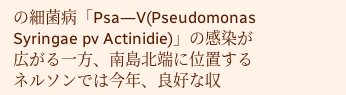の細菌病「Psa―V(Pseudomonas Syringae pv Actinidie)」の感染が広がる一方、南島北端に位置するネルソンでは今年、良好な収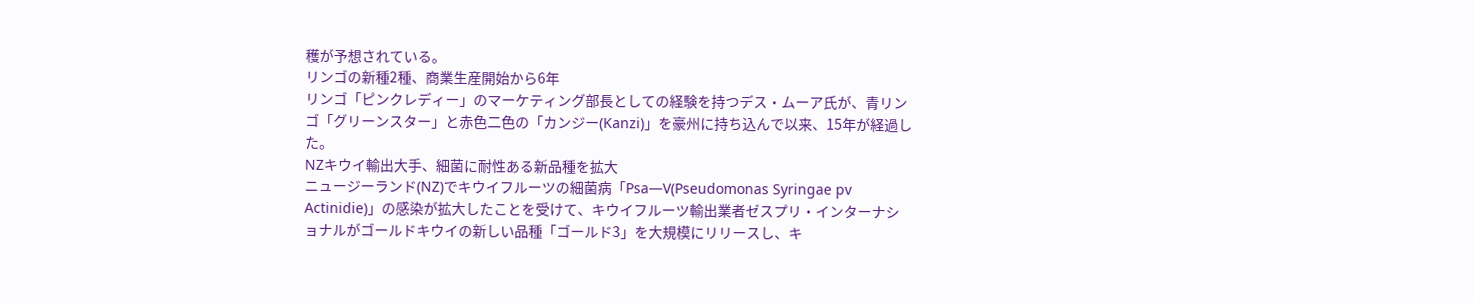穫が予想されている。
リンゴの新種2種、商業生産開始から6年
リンゴ「ピンクレディー」のマーケティング部長としての経験を持つデス・ムーア氏が、青リンゴ「グリーンスター」と赤色二色の「カンジー(Kanzi)」を豪州に持ち込んで以来、15年が経過した。
NZキウイ輸出大手、細菌に耐性ある新品種を拡大
ニュージーランド(NZ)でキウイフルーツの細菌病「Psa―V(Pseudomonas Syringae pv Actinidie)」の感染が拡大したことを受けて、キウイフルーツ輸出業者ゼスプリ・インターナショナルがゴールドキウイの新しい品種「ゴールド3」を大規模にリリースし、キ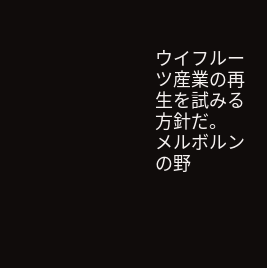ウイフルーツ産業の再生を試みる方針だ。
メルボルンの野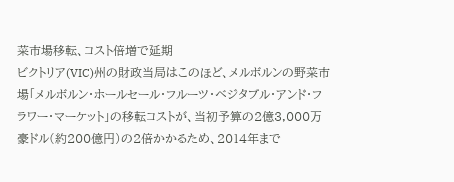菜市場移転、コスト倍増で延期
ビクトリア(VIC)州の財政当局はこのほど、メルボルンの野菜市場「メルボルン・ホールセール・フルーツ・ベジタブル・アンド・フラワー・マーケット」の移転コストが、当初予算の2億3,000万豪ドル(約200億円)の2倍かかるため、2014年まで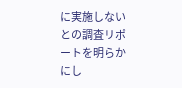に実施しないとの調査リポートを明らかにし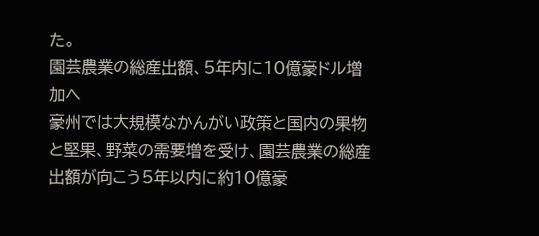た。
園芸農業の総産出額、5年内に10億豪ドル増加へ
豪州では大規模なかんがい政策と国内の果物と堅果、野菜の需要増を受け、園芸農業の総産出額が向こう5年以内に約10億豪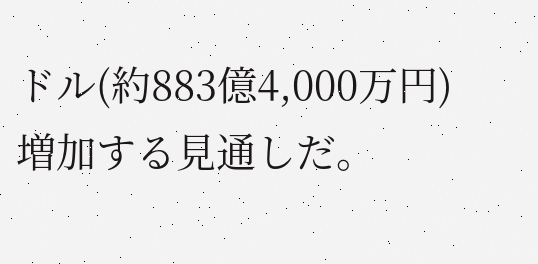ドル(約883億4,000万円)増加する見通しだ。